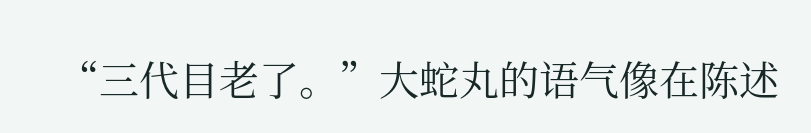“三代目老了。”大蛇丸的语气像在陈述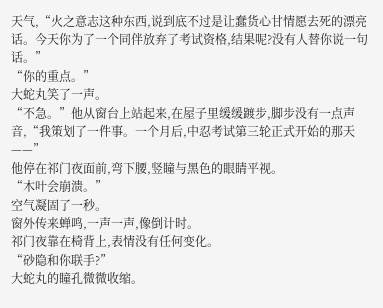天气,“火之意志这种东西,说到底不过是让蠢货心甘情愿去死的漂亮话。今天你为了一个同伴放弃了考试资格,结果呢?没有人替你说一句话。”
“你的重点。”
大蛇丸笑了一声。
“不急。”他从窗台上站起来,在屋子里缓缓踱步,脚步没有一点声音,“我策划了一件事。一个月后,中忍考试第三轮正式开始的那天——”
他停在祁门夜面前,弯下腰,竖瞳与黑色的眼睛平视。
“木叶会崩溃。”
空气凝固了一秒。
窗外传来蝉鸣,一声一声,像倒计时。
祁门夜靠在椅背上,表情没有任何变化。
“砂隐和你联手?”
大蛇丸的瞳孔微微收缩。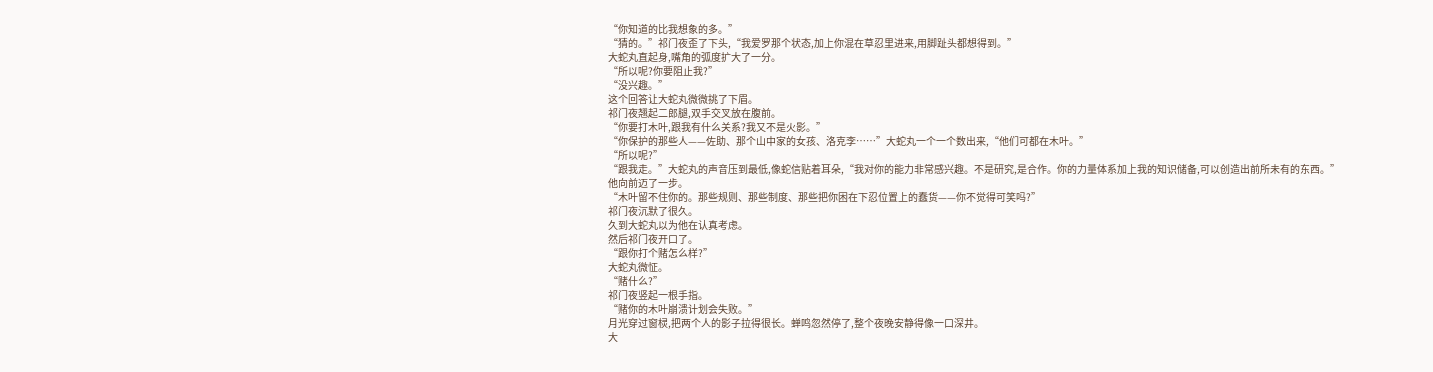“你知道的比我想象的多。”
“猜的。”祁门夜歪了下头,“我爱罗那个状态,加上你混在草忍里进来,用脚趾头都想得到。”
大蛇丸直起身,嘴角的弧度扩大了一分。
“所以呢?你要阻止我?”
“没兴趣。”
这个回答让大蛇丸微微挑了下眉。
祁门夜翘起二郎腿,双手交叉放在腹前。
“你要打木叶,跟我有什么关系?我又不是火影。”
“你保护的那些人——佐助、那个山中家的女孩、洛克李……”大蛇丸一个一个数出来,“他们可都在木叶。”
“所以呢?”
“跟我走。”大蛇丸的声音压到最低,像蛇信贴着耳朵,“我对你的能力非常感兴趣。不是研究,是合作。你的力量体系加上我的知识储备,可以创造出前所未有的东西。”
他向前迈了一步。
“木叶留不住你的。那些规则、那些制度、那些把你困在下忍位置上的蠢货——你不觉得可笑吗?”
祁门夜沉默了很久。
久到大蛇丸以为他在认真考虑。
然后祁门夜开口了。
“跟你打个赌怎么样?”
大蛇丸微怔。
“赌什么?”
祁门夜竖起一根手指。
“赌你的木叶崩溃计划会失败。”
月光穿过窗棂,把两个人的影子拉得很长。蝉鸣忽然停了,整个夜晚安静得像一口深井。
大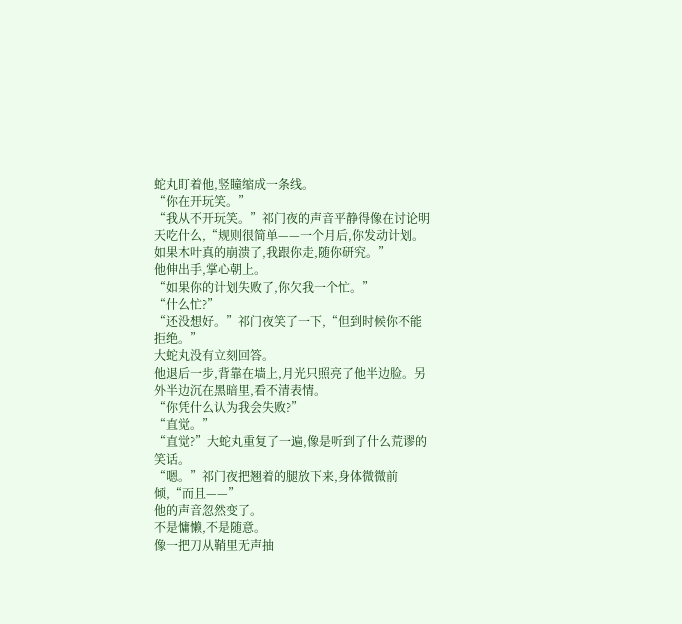蛇丸盯着他,竖瞳缩成一条线。
“你在开玩笑。”
“我从不开玩笑。”祁门夜的声音平静得像在讨论明天吃什么,“规则很简单——一个月后,你发动计划。如果木叶真的崩溃了,我跟你走,随你研究。”
他伸出手,掌心朝上。
“如果你的计划失败了,你欠我一个忙。”
“什么忙?”
“还没想好。”祁门夜笑了一下,“但到时候你不能拒绝。”
大蛇丸没有立刻回答。
他退后一步,背靠在墙上,月光只照亮了他半边脸。另外半边沉在黑暗里,看不清表情。
“你凭什么认为我会失败?”
“直觉。”
“直觉?”大蛇丸重复了一遍,像是听到了什么荒谬的笑话。
“嗯。”祁门夜把翘着的腿放下来,身体微微前倾,“而且——”
他的声音忽然变了。
不是慵懒,不是随意。
像一把刀从鞘里无声抽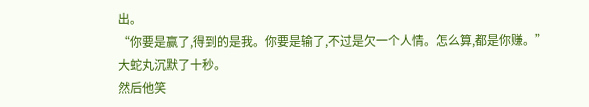出。
“你要是赢了,得到的是我。你要是输了,不过是欠一个人情。怎么算,都是你赚。”
大蛇丸沉默了十秒。
然后他笑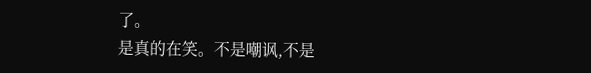了。
是真的在笑。不是嘲讽,不是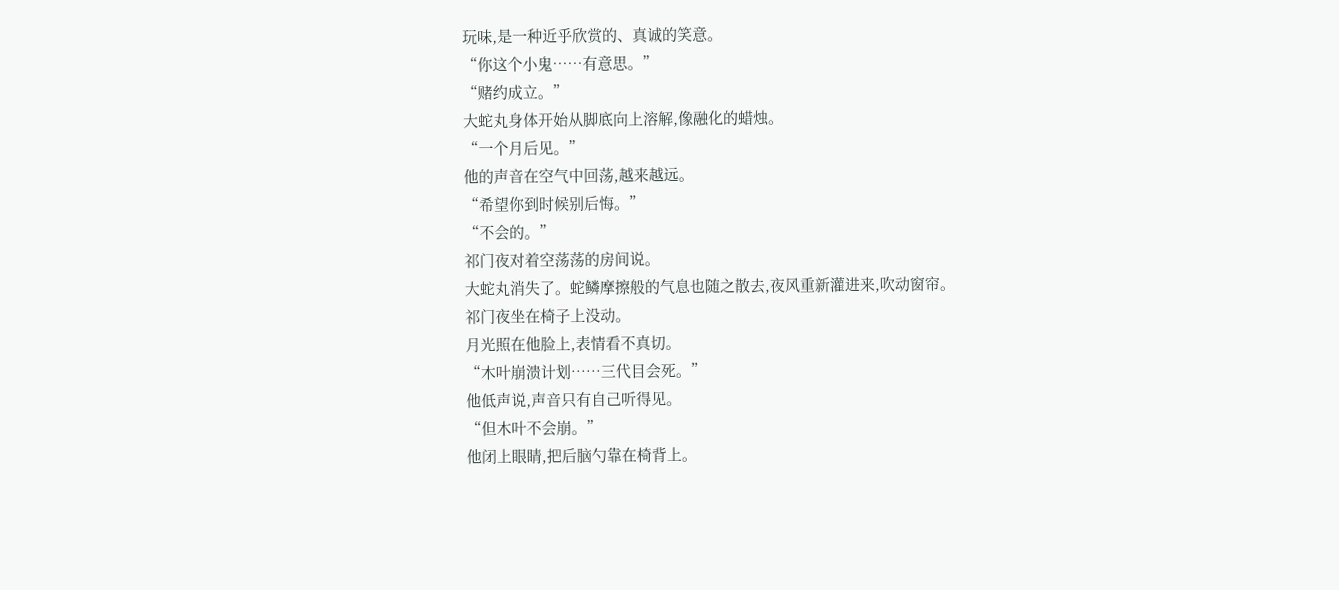玩味,是一种近乎欣赏的、真诚的笑意。
“你这个小鬼……有意思。”
“赌约成立。”
大蛇丸身体开始从脚底向上溶解,像融化的蜡烛。
“一个月后见。”
他的声音在空气中回荡,越来越远。
“希望你到时候别后悔。”
“不会的。”
祁门夜对着空荡荡的房间说。
大蛇丸消失了。蛇鳞摩擦般的气息也随之散去,夜风重新灌进来,吹动窗帘。
祁门夜坐在椅子上没动。
月光照在他脸上,表情看不真切。
“木叶崩溃计划……三代目会死。”
他低声说,声音只有自己听得见。
“但木叶不会崩。”
他闭上眼睛,把后脑勺靠在椅背上。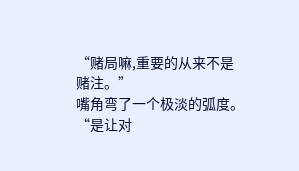“赌局嘛,重要的从来不是赌注。”
嘴角弯了一个极淡的弧度。
“是让对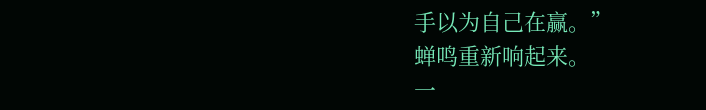手以为自己在赢。”
蝉鸣重新响起来。
一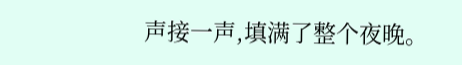声接一声,填满了整个夜晚。